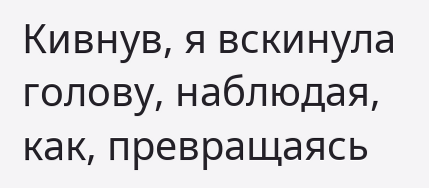Кивнув, я вскинула голову, наблюдая, как, превращаясь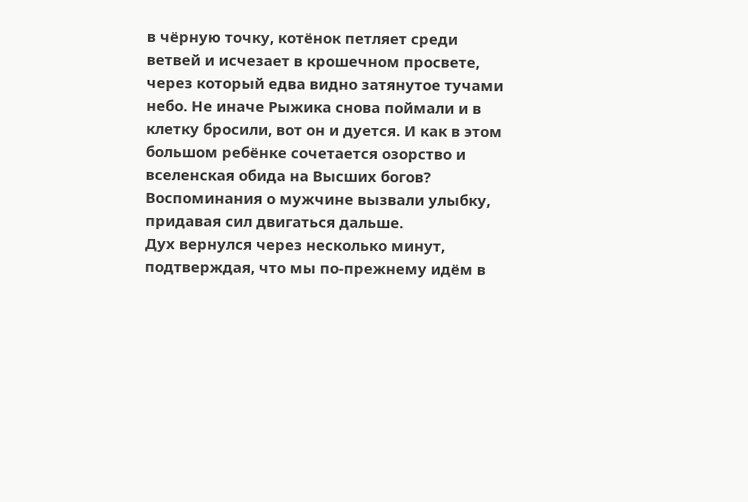в чёрную точку, котёнок петляет среди ветвей и исчезает в крошечном просвете, через который едва видно затянутое тучами небо. Не иначе Рыжика снова поймали и в клетку бросили, вот он и дуется. И как в этом большом ребёнке сочетается озорство и вселенская обида на Высших богов? Воспоминания о мужчине вызвали улыбку, придавая сил двигаться дальше.
Дух вернулся через несколько минут, подтверждая, что мы по-прежнему идём в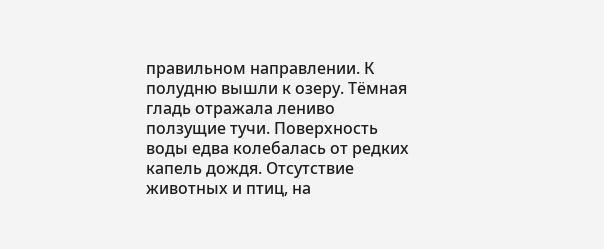правильном направлении. К полудню вышли к озеру. Тёмная гладь отражала лениво ползущие тучи. Поверхность воды едва колебалась от редких капель дождя. Отсутствие животных и птиц, на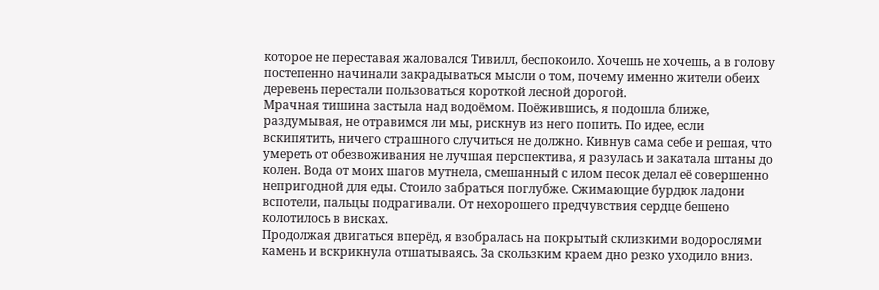которое не переставая жаловался Тивилл, беспокоило. Хочешь не хочешь, а в голову постепенно начинали закрадываться мысли о том, почему именно жители обеих деревень перестали пользоваться короткой лесной дорогой.
Мрачная тишина застыла над водоёмом. Поёжившись, я подошла ближе, раздумывая, не отравимся ли мы, рискнув из него попить. По идее, если вскипятить, ничего страшного случиться не должно. Кивнув сама себе и решая, что умереть от обезвоживания не лучшая перспектива, я разулась и закатала штаны до колен. Вода от моих шагов мутнела, смешанный с илом песок делал её совершенно непригодной для еды. Стоило забраться поглубже. Сжимающие бурдюк ладони вспотели, пальцы подрагивали. От нехорошего предчувствия сердце бешено колотилось в висках.
Продолжая двигаться вперёд, я взобралась на покрытый склизкими водорослями камень и вскрикнула отшатываясь. За скользким краем дно резко уходило вниз.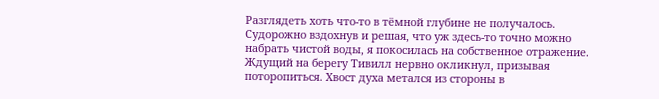Разглядеть хоть что-то в тёмной глубине не получалось. Судорожно вздохнув и решая, что уж здесь-то точно можно набрать чистой воды, я покосилась на собственное отражение. Ждущий на берегу Тивилл нервно окликнул, призывая поторопиться. Хвост духа метался из стороны в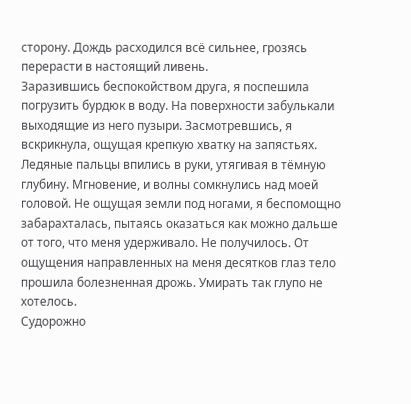сторону. Дождь расходился всё сильнее, грозясь перерасти в настоящий ливень.
Заразившись беспокойством друга, я поспешила погрузить бурдюк в воду. На поверхности забулькали выходящие из него пузыри. Засмотревшись, я вскрикнула, ощущая крепкую хватку на запястьях. Ледяные пальцы впились в руки, утягивая в тёмную глубину. Мгновение, и волны сомкнулись над моей головой. Не ощущая земли под ногами, я беспомощно забарахталась, пытаясь оказаться как можно дальше от того, что меня удерживало. Не получилось. От ощущения направленных на меня десятков глаз тело прошила болезненная дрожь. Умирать так глупо не хотелось.
Судорожно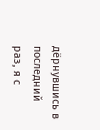дёрнувшись в последний раз, я с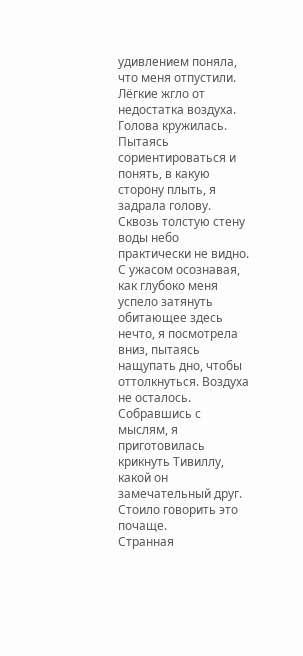удивлением поняла, что меня отпустили. Лёгкие жгло от недостатка воздуха. Голова кружилась. Пытаясь сориентироваться и понять, в какую сторону плыть, я задрала голову. Сквозь толстую стену воды небо практически не видно. С ужасом осознавая, как глубоко меня успело затянуть обитающее здесь нечто, я посмотрела вниз, пытаясь нащупать дно, чтобы оттолкнуться. Воздуха не осталось. Собравшись с мыслям, я приготовилась крикнуть Тивиллу, какой он замечательный друг. Стоило говорить это почаще.
Странная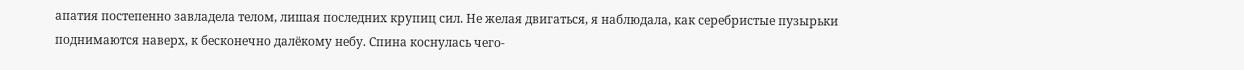апатия постепенно завладела телом, лишая последних крупиц сил. Не желая двигаться, я наблюдала, как серебристые пузырьки поднимаются наверх, к бесконечно далёкому небу. Спина коснулась чего-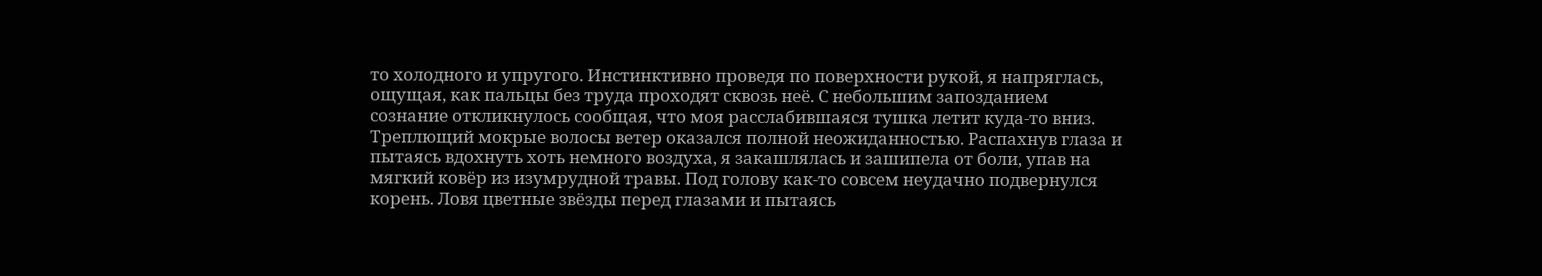то холодного и упругого. Инстинктивно проведя по поверхности рукой, я напряглась, ощущая, как пальцы без труда проходят сквозь неё. С небольшим запозданием сознание откликнулось сообщая, что моя расслабившаяся тушка летит куда-то вниз.
Треплющий мокрые волосы ветер оказался полной неожиданностью. Распахнув глаза и пытаясь вдохнуть хоть немного воздуха, я закашлялась и зашипела от боли, упав на мягкий ковёр из изумрудной травы. Под голову как-то совсем неудачно подвернулся корень. Ловя цветные звёзды перед глазами и пытаясь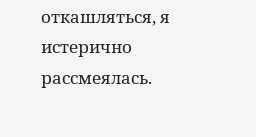откашляться, я истерично рассмеялась.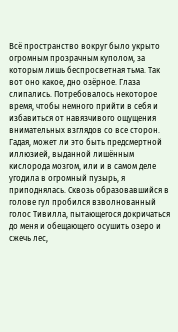Всё пространство вокруг было укрыто огромным прозрачным куполом, за которым лишь беспросветная тьма. Так вот оно какое, дно озёрное. Глаза слипались. Потребовалось некоторое время, чтобы немного прийти в себя и избавиться от навязчивого ощущения внимательных взглядов со все сторон.
Гадая, может ли это быть предсмертной иллюзией, выданной лишённым кислорода мозгом, или и в самом деле угодила в огромный пузырь, я приподнялась. Сквозь образовавшийся в голове гул пробился взволнованный голос Тивилла, пытающегося докричаться до меня и обещающего осушить озеро и сжечь лес,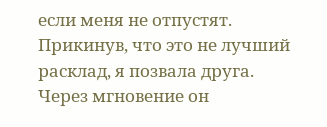если меня не отпустят. Прикинув, что это не лучший расклад, я позвала друга. Через мгновение он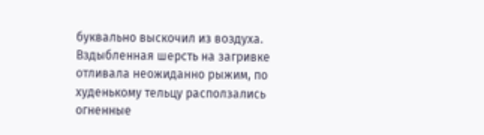буквально выскочил из воздуха. Вздыбленная шерсть на загривке отливала неожиданно рыжим, по худенькому тельцу расползались огненные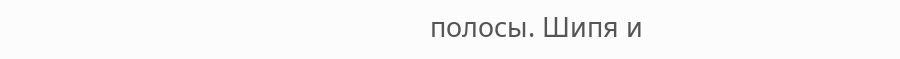полосы. Шипя и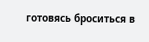готовясь броситься в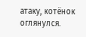атаку, котёнок оглянулся.